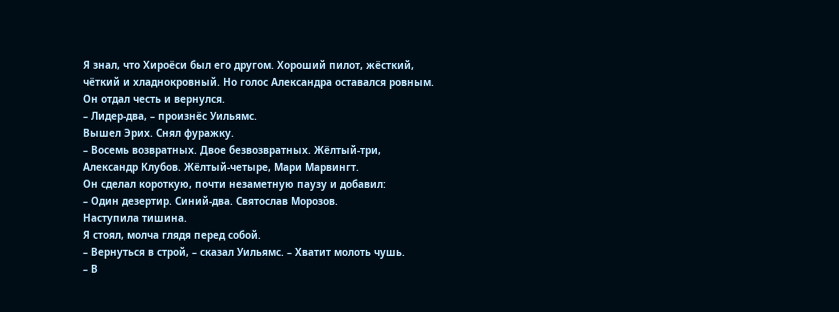Я знал, что Хироёси был его другом. Хороший пилот, жёсткий, чёткий и хладнокровный. Но голос Александра оставался ровным. Он отдал честь и вернулся.
– Лидер-два, – произнёс Уильямс.
Вышел Эрих. Снял фуражку.
– Восемь возвратных. Двое безвозвратных. Жёлтый-три, Александр Клубов. Жёлтый-четыре, Мари Марвингт.
Он сделал короткую, почти незаметную паузу и добавил:
– Один дезертир. Синий-два. Святослав Морозов.
Наступила тишина.
Я стоял, молча глядя перед собой.
– Вернуться в строй, – сказал Уильямс. – Хватит молоть чушь.
– В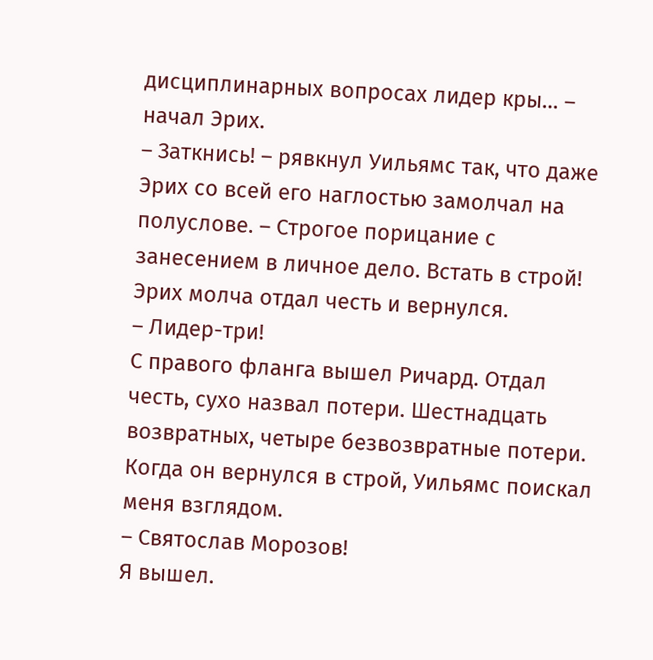дисциплинарных вопросах лидер кры… – начал Эрих.
– Заткнись! – рявкнул Уильямс так, что даже Эрих со всей его наглостью замолчал на полуслове. – Строгое порицание с занесением в личное дело. Встать в строй!
Эрих молча отдал честь и вернулся.
– Лидер-три!
С правого фланга вышел Ричард. Отдал честь, сухо назвал потери. Шестнадцать возвратных, четыре безвозвратные потери.
Когда он вернулся в строй, Уильямс поискал меня взглядом.
– Святослав Морозов!
Я вышел.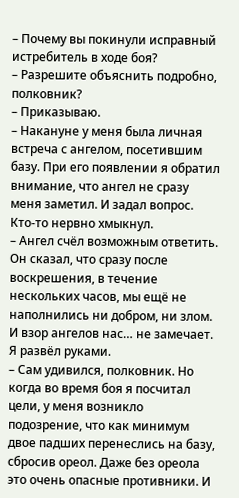– Почему вы покинули исправный истребитель в ходе боя?
– Разрешите объяснить подробно, полковник?
– Приказываю.
– Накануне у меня была личная встреча с ангелом, посетившим базу. При его появлении я обратил внимание, что ангел не сразу меня заметил. И задал вопрос.
Кто-то нервно хмыкнул.
– Ангел счёл возможным ответить. Он сказал, что сразу после воскрешения, в течение нескольких часов, мы ещё не наполнились ни добром, ни злом. И взор ангелов нас… не замечает.
Я развёл руками.
– Сам удивился, полковник. Но когда во время боя я посчитал цели, у меня возникло подозрение, что как минимум двое падших перенеслись на базу, сбросив ореол. Даже без ореола это очень опасные противники. И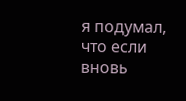я подумал, что если вновь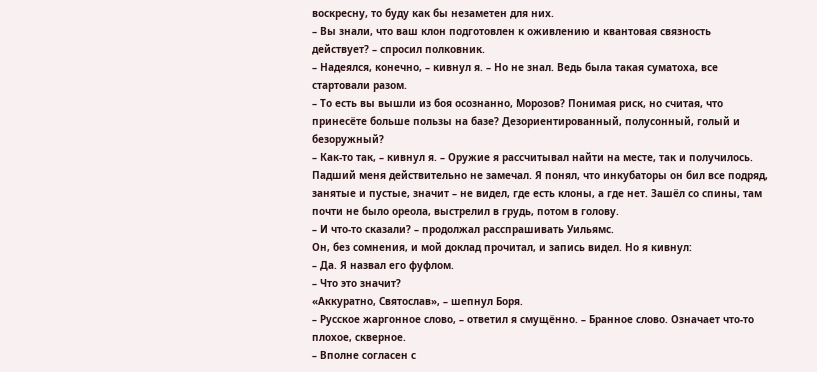воскресну, то буду как бы незаметен для них.
– Вы знали, что ваш клон подготовлен к оживлению и квантовая связность действует? – спросил полковник.
– Надеялся, конечно, – кивнул я. – Но не знал. Ведь была такая суматоха, все стартовали разом.
– То есть вы вышли из боя осознанно, Морозов? Понимая риск, но считая, что принесёте больше пользы на базе? Дезориентированный, полусонный, голый и безоружный?
– Как-то так, – кивнул я. – Оружие я рассчитывал найти на месте, так и получилось. Падший меня действительно не замечал. Я понял, что инкубаторы он бил все подряд, занятые и пустые, значит – не видел, где есть клоны, а где нет. Зашёл со спины, там почти не было ореола, выстрелил в грудь, потом в голову.
– И что-то сказали? – продолжал расспрашивать Уильямс.
Он, без сомнения, и мой доклад прочитал, и запись видел. Но я кивнул:
– Да. Я назвал его фуфлом.
– Что это значит?
«Аккуратно, Святослав», – шепнул Боря.
– Русское жаргонное слово, – ответил я смущённо. – Бранное слово. Означает что-то плохое, скверное.
– Вполне согласен с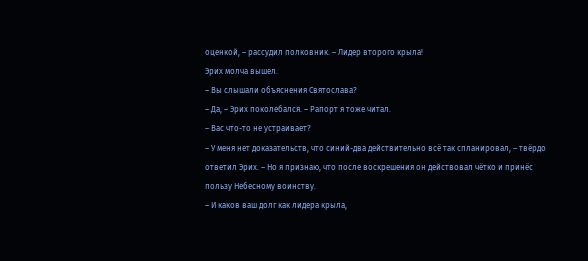оценкой, – рассудил полковник. – Лидер второго крыла!
Эрих молча вышел.
– Вы слышали объяснения Святослава?
– Да, – Эрих поколебался. – Рапорт я тоже читал.
– Вас что-то не устраивает?
– У меня нет доказательств, что синий-два действительно всё так спланировал, – твёрдо ответил Эрих. – Но я признаю, что после воскрешения он действовал чётко и принёс пользу Небесному воинству.
– И каков ваш долг как лидера крыла,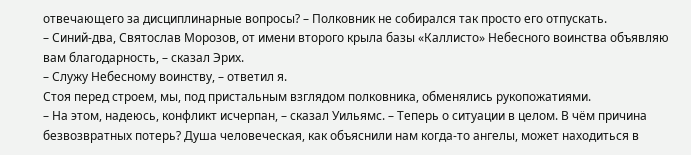отвечающего за дисциплинарные вопросы? – Полковник не собирался так просто его отпускать.
– Синий-два, Святослав Морозов, от имени второго крыла базы «Каллисто» Небесного воинства объявляю вам благодарность, – сказал Эрих.
– Служу Небесному воинству, – ответил я.
Стоя перед строем, мы, под пристальным взглядом полковника, обменялись рукопожатиями.
– На этом, надеюсь, конфликт исчерпан, – сказал Уильямс. – Теперь о ситуации в целом. В чём причина безвозвратных потерь? Душа человеческая, как объяснили нам когда-то ангелы, может находиться в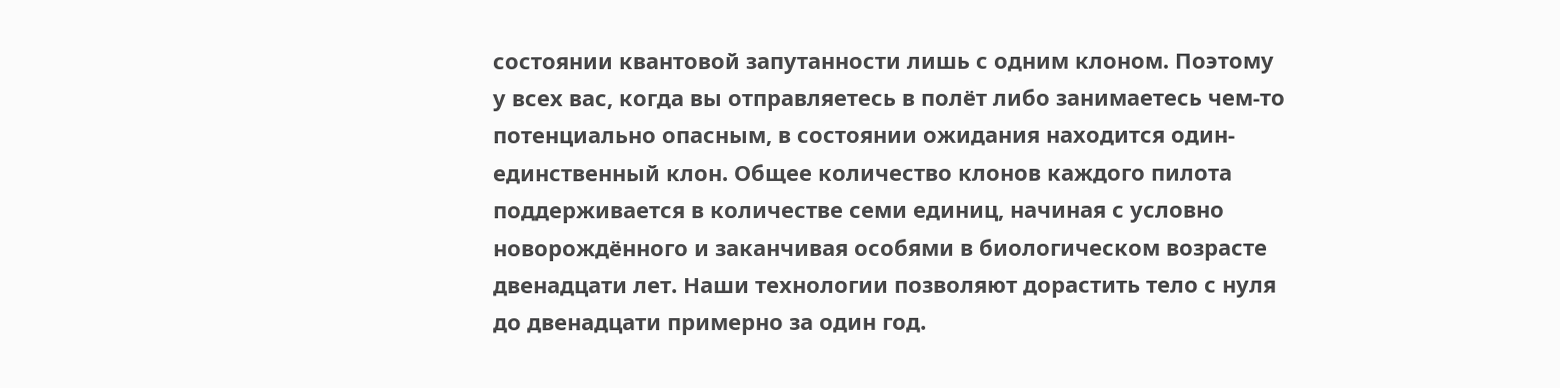состоянии квантовой запутанности лишь с одним клоном. Поэтому у всех вас, когда вы отправляетесь в полёт либо занимаетесь чем-то потенциально опасным, в состоянии ожидания находится один-единственный клон. Общее количество клонов каждого пилота поддерживается в количестве семи единиц, начиная с условно новорождённого и заканчивая особями в биологическом возрасте двенадцати лет. Наши технологии позволяют дорастить тело с нуля до двенадцати примерно за один год.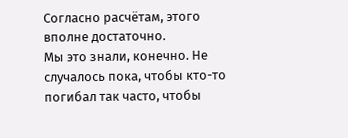Согласно расчётам, этого вполне достаточно.
Мы это знали, конечно. Не случалось пока, чтобы кто-то погибал так часто, чтобы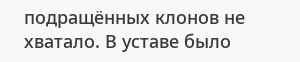подращённых клонов не хватало. В уставе было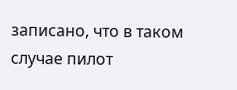записано, что в таком случае пилот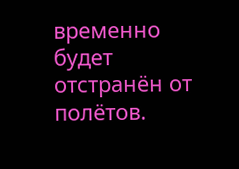временно будет отстранён от полётов.